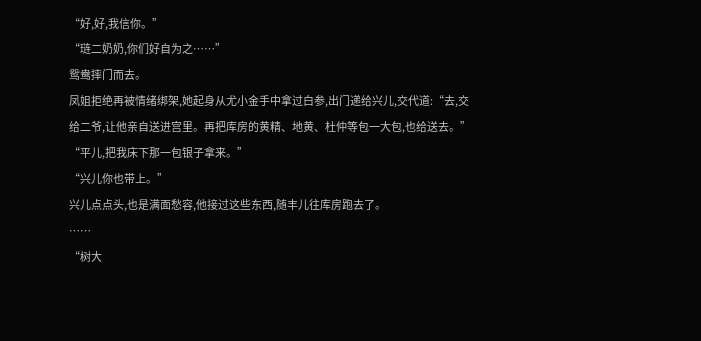“好,好,我信你。”
“琏二奶奶,你们好自为之……”
鸳鸯摔门而去。
凤姐拒绝再被情绪绑架,她起身从尤小金手中拿过白参,出门递给兴儿,交代道:“去,交给二爷,让他亲自送进宫里。再把库房的黄精、地黄、杜仲等包一大包,也给送去。”
“平儿,把我床下那一包银子拿来。”
“兴儿你也带上。”
兴儿点点头,也是满面愁容,他接过这些东西,随丰儿往库房跑去了。
……
“树大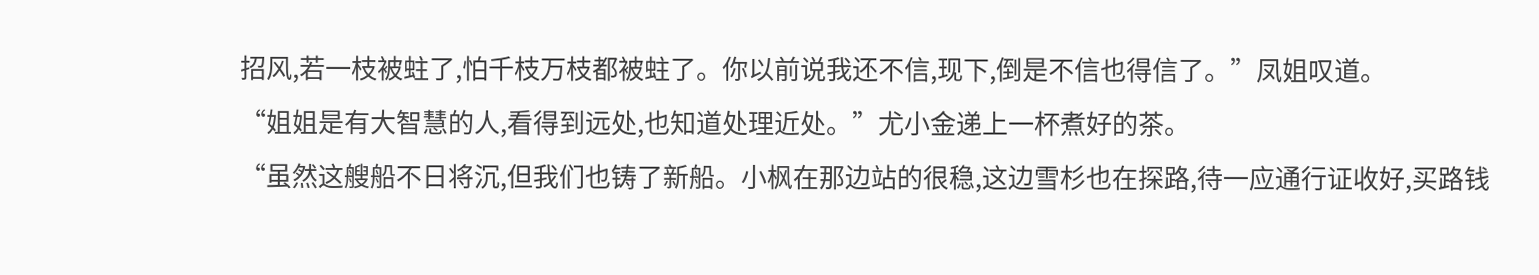招风,若一枝被蛀了,怕千枝万枝都被蛀了。你以前说我还不信,现下,倒是不信也得信了。”凤姐叹道。
“姐姐是有大智慧的人,看得到远处,也知道处理近处。”尤小金递上一杯煮好的茶。
“虽然这艘船不日将沉,但我们也铸了新船。小枫在那边站的很稳,这边雪杉也在探路,待一应通行证收好,买路钱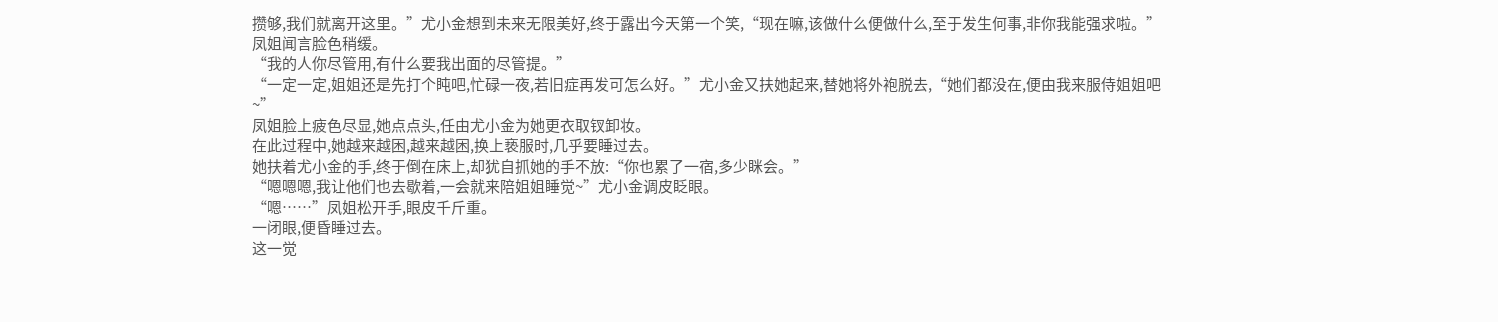攒够,我们就离开这里。”尤小金想到未来无限美好,终于露出今天第一个笑,“现在嘛,该做什么便做什么,至于发生何事,非你我能强求啦。”
凤姐闻言脸色稍缓。
“我的人你尽管用,有什么要我出面的尽管提。”
“一定一定,姐姐还是先打个盹吧,忙碌一夜,若旧症再发可怎么好。”尤小金又扶她起来,替她将外袍脱去,“她们都没在,便由我来服侍姐姐吧~”
凤姐脸上疲色尽显,她点点头,任由尤小金为她更衣取钗卸妆。
在此过程中,她越来越困,越来越困,换上亵服时,几乎要睡过去。
她扶着尤小金的手,终于倒在床上,却犹自抓她的手不放:“你也累了一宿,多少眯会。”
“嗯嗯嗯,我让他们也去歇着,一会就来陪姐姐睡觉~”尤小金调皮眨眼。
“嗯……”凤姐松开手,眼皮千斤重。
一闭眼,便昏睡过去。
这一觉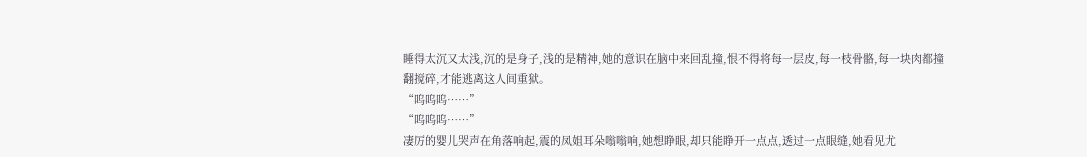睡得太沉又太浅,沉的是身子,浅的是精神,她的意识在脑中来回乱撞,恨不得将每一层皮,每一枝骨骼,每一块肉都撞翻搅碎,才能逃离这人间重狱。
“呜呜呜……”
“呜呜呜……”
凄厉的婴儿哭声在角落响起,震的凤姐耳朵嗡嗡响,她想睁眼,却只能睁开一点点,透过一点眼缝,她看见尤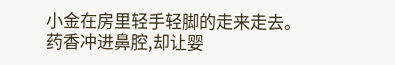小金在房里轻手轻脚的走来走去。
药香冲进鼻腔,却让婴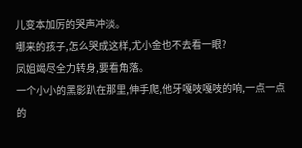儿变本加厉的哭声冲淡。
哪来的孩子,怎么哭成这样,尤小金也不去看一眼?
凤姐竭尽全力转身,要看角落。
一个小小的黑影趴在那里,伸手爬,他牙嘎吱嘎吱的响,一点一点的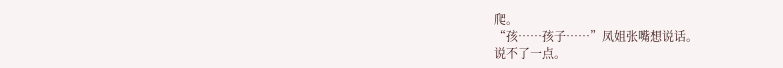爬。
“孩……孩子……”凤姐张嘴想说话。
说不了一点。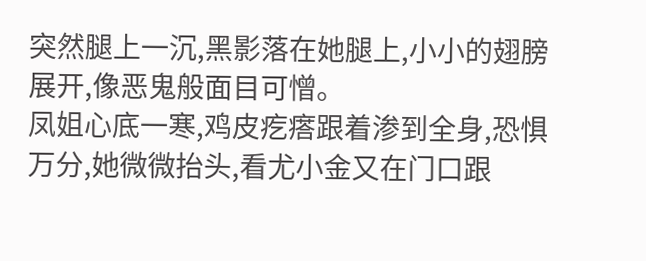突然腿上一沉,黑影落在她腿上,小小的翅膀展开,像恶鬼般面目可憎。
凤姐心底一寒,鸡皮疙瘩跟着渗到全身,恐惧万分,她微微抬头,看尤小金又在门口跟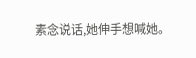素念说话,她伸手想喊她。